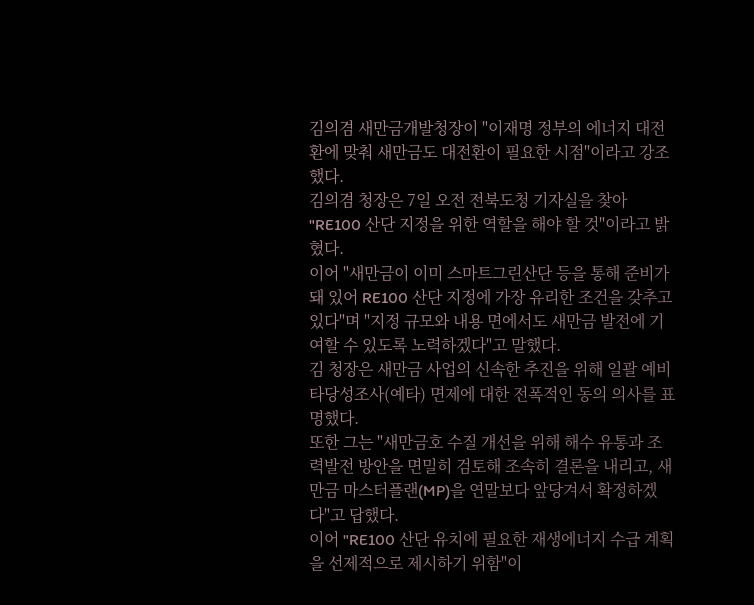김의겸 새만금개발청장이 "이재명 정부의 에너지 대전환에 맞춰 새만금도 대전환이 필요한 시점"이라고 강조했다.
김의겸 청장은 7일 오전 전북도청 기자실을 찾아 "RE100 산단 지정을 위한 역할을 해야 할 것"이라고 밝혔다.
이어 "새만금이 이미 스마트그린산단 등을 통해 준비가 돼 있어 RE100 산단 지정에 가장 유리한 조건을 갖추고 있다"며 "지정 규모와 내용 면에서도 새만금 발전에 기여할 수 있도록 노력하겠다"고 말했다.
김 청장은 새만금 사업의 신속한 추진을 위해 일괄 예비타당성조사(예타) 면제에 대한 전폭적인 동의 의사를 표명했다.
또한 그는 "새만금호 수질 개선을 위해 해수 유통과 조력발전 방안을 면밀히 검토해 조속히 결론을 내리고, 새만금 마스터플랜(MP)을 연말보다 앞당겨서 확정하겠다"고 답했다.
이어 "RE100 산단 유치에 필요한 재생에너지 수급 계획을 선제적으로 제시하기 위함"이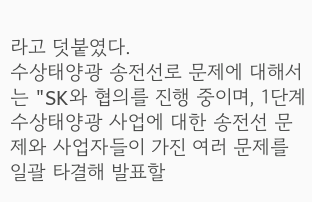라고 덧붙였다.
수상태양광 송전선로 문제에 대해서는 "SK와 협의를 진행 중이며, 1단계 수상태양광 사업에 대한 송전선 문제와 사업자들이 가진 여러 문제를 일괄 타결해 발표할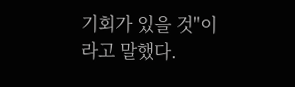기회가 있을 것"이라고 말했다.